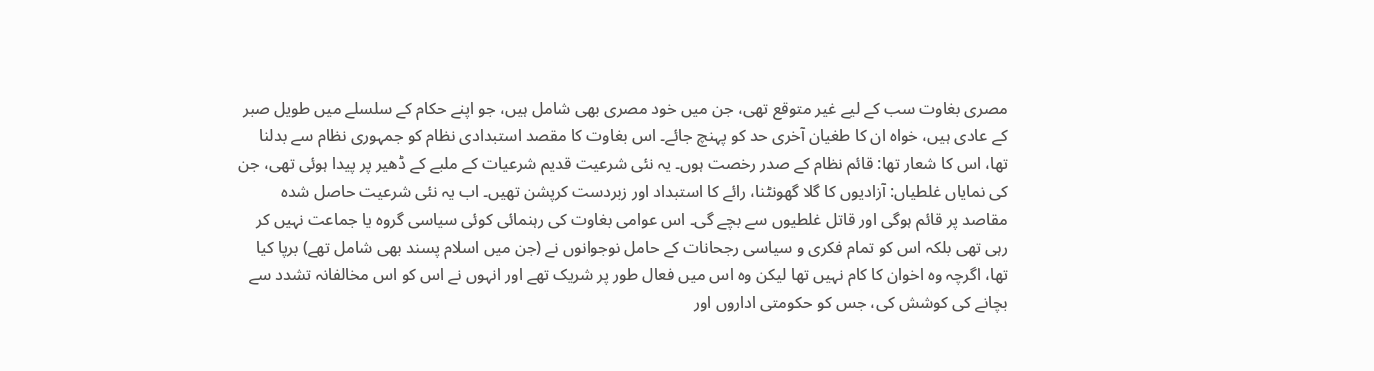مصری بغاوت سب کے لیے غیر متوقع تھی، جن میں خود مصری بھی شامل ہیں، جو اپنے حکام کے سلسلے میں طویل صبر کے عادی ہیں، خواہ ان کا طغیان آخری حد کو پہنچ جائے۔ اس بغاوت کا مقصد استبدادی نظام کو جمہوری نظام سے بدلنا تھا، اس کا شعار تھا: قائم نظام کے صدر رخصت ہوں۔ یہ نئی شرعیت قدیم شرعیات کے ملبے کے ڈھیر پر پیدا ہوئی تھی، جن کی نمایاں غلطیاں: آزادیوں کا گلا گھونٹنا، رائے کا استبداد اور زبردست کرپشن تھیں۔ اب یہ نئی شرعیت حاصل شدہ مقاصد پر قائم ہوگی اور قاتل غلطیوں سے بچے گی۔ اس عوامی بغاوت کی رہنمائی کوئی سیاسی گروہ یا جماعت نہیں کر رہی تھی بلکہ اس کو تمام فکری و سیاسی رجحانات کے حامل نوجوانوں نے (جن میں اسلام پسند بھی شامل تھے) برپا کیا تھا، اگرچہ وہ اخوان کا کام نہیں تھا لیکن وہ اس میں فعال طور پر شریک تھے اور انہوں نے اس کو اس مخالفانہ تشدد سے بچانے کی کوشش کی، جس کو حکومتی اداروں اور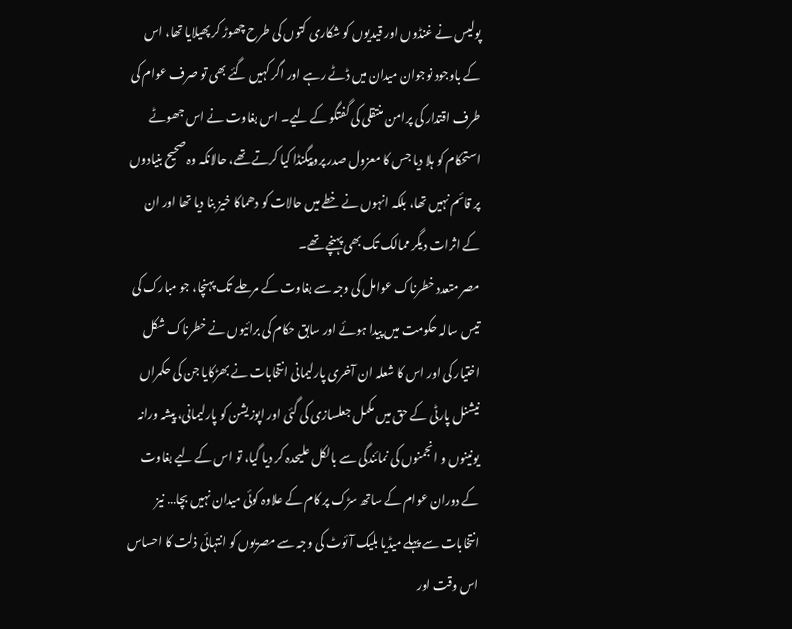پولیس نے غنڈوں اور قیدیوں کو شکاری کتوں کی طرح چھوڑ کر پھیلایا تھا، اس کے باوجود نوجوان میدان میں ڈٹے رہے اور اگر کہیں گئے بھی تو صرف عوام کی طرف اقتدار کی پرامن منتقلی کی گفتگو کے لیے۔ اس بغاوت نے اس جھوٹے استحکام کو ہلا دیا جس کا معزول صدر پروپیگنڈا کیا کرتے تھے، حالانکہ وہ صحیح بنیادوں پر قائم نہیں تھا، بلکہ انہوں نے خطے میں حالات کو دھماکا خیز بنا دیا تھا اور ان کے اثرات دیگر ممالک تک بھی پہنچے تھے۔
مصر متعدد خطرناک عوامل کی وجہ سے بغاوت کے مرحلے تک پہنچا، جو مبارک کی تیس سالہ حکومت میں پیدا ہوئے اور سابق حکام کی برائیوں نے خطرناک شکل اختیار کی اور اس کا شعلہ ان آخری پارلیمانی انتخابات نے بھڑکایا جن کی حکمراں نیشنل پارٹی کے حق میں مکمل جعلسازی کی گئی اور اپوزیشن کو پارلیمانی، پیشہ ورانہ یونینوں و انجمنوں کی نمائندگی سے بالکل علیحدہ کر دیا گیا، تو اس کے لیے بغاوت کے دوران عوام کے ساتھ سڑک پر کام کے علاوہ کوئی میدان نہیں بچا… نیز انتخابات سے پہلے میڈیا بلیک آئوٹ کی وجہ سے مصریوں کو انتہائی ذلت کا احساس اس وقت اور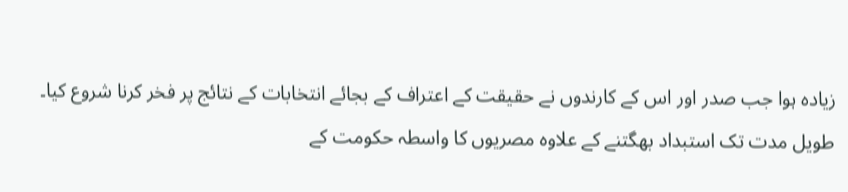زیادہ ہوا جب صدر اور اس کے کارندوں نے حقیقت کے اعتراف کے بجائے انتخابات کے نتائج پر فخر کرنا شروع کیا۔ طویل مدت تک استبداد بھگتنے کے علاوہ مصریوں کا واسطہ حکومت کے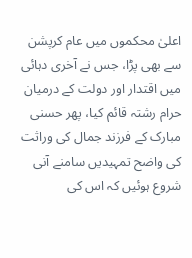اعلیٰ محکموں میں عام کرپشن سے بھی پڑا، جس نے آخری دہائی میں اقتدار اور دولت کے درمیان حرام رشتہ قائم کیا، پھر حسنی مبارک کے فرزند جمال کی وراثت کی واضح تمہیدیں سامنے آنی شروع ہوئیں کہ اس کی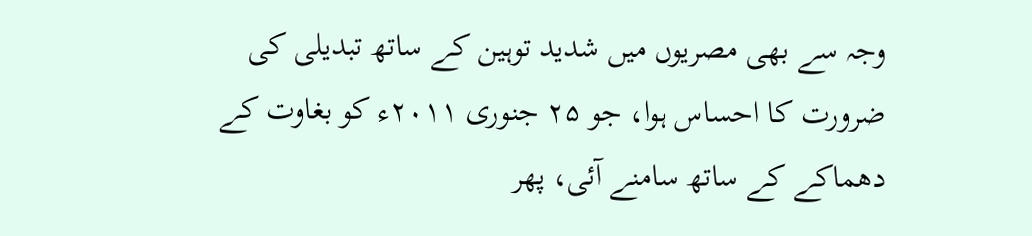وجہ سے بھی مصریوں میں شدید توہین کے ساتھ تبدیلی کی ضرورت کا احساس ہوا، جو ۲۵ جنوری ۲۰۱۱ء کو بغاوت کے دھماکے کے ساتھ سامنے آئی، پھر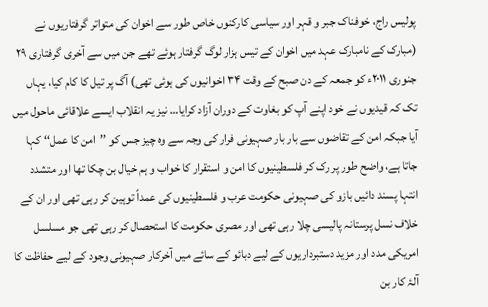پولیس راج، خوفناک جبر و قہر اور سیاسی کارکنوں خاص طور سے اخوان کی متواتر گرفتاریوں نے (مبارک کے نامبارک عہد میں اخوان کے تیس ہزار لوگ گرفتار ہوئے تھے جن میں سے آخری گرفتاری ۲۹ جنوری ۲۰۱۱ء کو جمعہ کے دن صبح کے وقت ۳۴ اخوانیوں کی ہوئی تھی) آگ پر تیل کا کام کیا، یہاں تک کہ قیدیوں نے خود اپنے آپ کو بغاوت کے دوران آزاد کرایا… نیز یہ انقلاب ایسے علاقائی ماحول میں آیا جبکہ امن کے تقاضوں سے بار بار صہیونی فرار کی وجہ سے وہ چیز جس کو ’’امن کا عمل‘‘ کہا جاتا ہے، واضح طور پر رک کر فلسطینیوں کا امن و استقرار کا خواب و ہم خیال بن چکا تھا اور متشدد انتہا پسند دائیں بازو کی صہیونی حکومت عرب و فلسطینیوں کی عمداً توہین کر رہی تھی اور ان کے خلاف نسل پرستانہ پالیسی چلا رہی تھی اور مصری حکومت کا استحصال کر رہی تھی جو مسلسل امریکی مدد اور مزید دستبرداریوں کے لیے دبائو کے سائے میں آخرکار صہیونی وجود کے لیے حفاظت کا آلۂ کار بن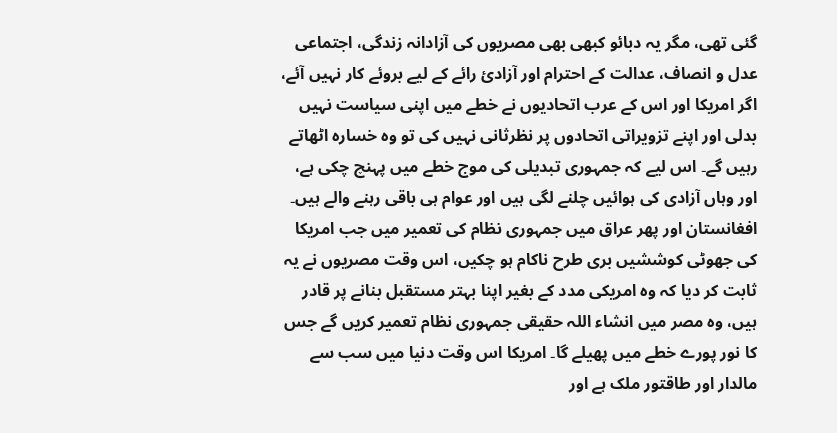گئی تھی، مگر یہ دبائو کبھی بھی مصریوں کی آزادانہ زندگی، اجتماعی عدل و انصاف، عدالت کے احترام اور آزادیٔ رائے کے لیے بروئے کار نہیں آئے، اگر امریکا اور اس کے عرب اتحادیوں نے خطے میں اپنی سیاست نہیں بدلی اور اپنے تزویراتی اتحادوں پر نظرثانی نہیں کی تو وہ خسارہ اٹھاتے رہیں گے۔ اس لیے کہ جمہوری تبدیلی کی موج خطے میں پہنچ چکی ہے، اور وہاں آزادی کی ہوائیں چلنے لگی ہیں اور عوام ہی باقی رہنے والے ہیں۔ افغانستان اور پھر عراق میں جمہوری نظام کی تعمیر میں جب امریکا کی جھوٹی کوششیں بری طرح ناکام ہو چکیں، اس وقت مصریوں نے یہ ثابت کر دیا کہ وہ امریکی مدد کے بغیر اپنا بہتر مستقبل بنانے پر قادر ہیں، وہ مصر میں انشاء اللہ حقیقی جمہوری نظام تعمیر کریں گے جس کا نور پورے خطے میں پھیلے گا۔ امریکا اس وقت دنیا میں سب سے مالدار اور طاقتور ملک ہے اور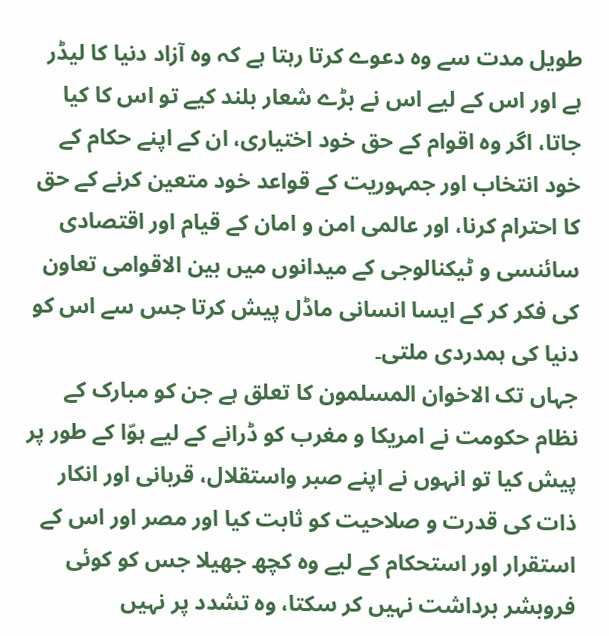طویل مدت سے وہ دعوے کرتا رہتا ہے کہ وہ آزاد دنیا کا لیڈر ہے اور اس کے لیے اس نے بڑے شعار بلند کیے تو اس کا کیا جاتا، اگر وہ اقوام کے حق خود اختیاری، ان کے اپنے حکام کے خود انتخاب اور جمہوریت کے قواعد خود متعین کرنے کے حق کا احترام کرنا، اور عالمی امن و امان کے قیام اور اقتصادی سائنسی و ٹیکنالوجی کے میدانوں میں بین الاقوامی تعاون کی فکر کر کے ایسا انسانی ماڈل پیش کرتا جس سے اس کو دنیا کی ہمدردی ملتی۔
جہاں تک الاخوان المسلمون کا تعلق ہے جن کو مبارک کے نظام حکومت نے امریکا و مغرب کو ڈرانے کے لیے ہوّا کے طور پر پیش کیا تو انہوں نے اپنے صبر واستقلال، قربانی اور انکار ذات کی قدرت و صلاحیت کو ثابت کیا اور مصر اور اس کے استقرار اور استحکام کے لیے وہ کچھ جھیلا جس کو کوئی فروبشر برداشت نہیں کر سکتا، وہ تشدد پر نہیں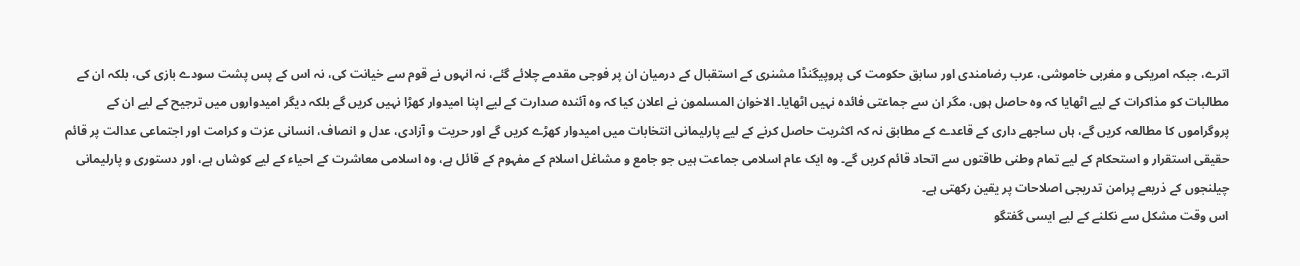اترے، جبکہ امریکی و مغربی خاموشی، عرب رضامندی اور سابق حکومت کی پروپیگنڈا مشنری کے استقبال کے درمیان ان پر فوجی مقدمے چلائے گئے، نہ انہوں نے قوم سے خیانت کی، نہ اس کے پس پشت سودے بازی کی، بلکہ ان کے مطالبات کو مذاکرات کے لیے اٹھایا کہ وہ حاصل ہوں، مگر ان سے جماعتی فائدہ نہیں اٹھایا۔ الاخوان المسلمون نے اعلان کیا کہ وہ آئندہ صدارت کے لیے اپنا امیدوار کھڑا نہیں کریں گے بلکہ دیگر امیدواروں میں ترجیح کے لیے ان کے پروگراموں کا مطالعہ کریں گے، ہاں ساجھے داری کے قاعدے کے مطابق نہ کہ اکثریت حاصل کرنے کے لیے پارلیمانی انتخابات میں امیدوار کھڑے کریں گے اور حریت و آزادی، عدل و انصاف، انسانی عزت و کرامت اور اجتماعی عدالت پر قائم حقیقی استقرار و استحکام کے لیے تمام وطنی طاقتوں سے اتحاد قائم کریں گے۔ وہ ایک عام اسلامی جماعت ہیں جو جامع و مشاغل اسلام کے مفہوم کے قائل ہے، وہ اسلامی معاشرت کے احیاء کے لیے کوشاں ہے، اور دستوری و پارلیمانی چیلنجوں کے ذریعے پرامن تدریجی اصلاحات پر یقین رکھتی ہے۔
اس وقت مشکل سے نکلنے کے لیے ایسی گفتگو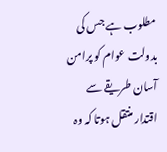مطلوب ہے جس کی بدولت عوام کو پرامن آسان طریقے سے اقتدار منتقل ہوتا کہ وہ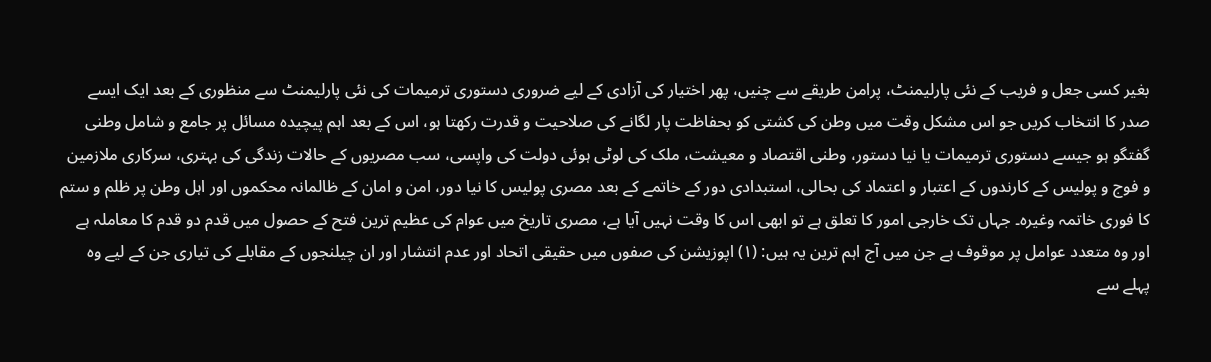بغیر کسی جعل و فریب کے نئی پارلیمنٹ، پرامن طریقے سے چنیں، پھر اختیار کی آزادی کے لیے ضروری دستوری ترمیمات کی نئی پارلیمنٹ سے منظوری کے بعد ایک ایسے صدر کا انتخاب کریں جو اس مشکل وقت میں وطن کی کشتی کو بحفاظت پار لگانے کی صلاحیت و قدرت رکھتا ہو، اس کے بعد اہم پیچیدہ مسائل پر جامع و شامل وطنی گفتگو ہو جیسے دستوری ترمیمات یا نیا دستور، وطنی اقتصاد و معیشت، ملک کی لوٹی ہوئی دولت کی واپسی، سب مصریوں کے حالات زندگی کی بہتری، سرکاری ملازمین و فوج و پولیس کے کارندوں کے اعتبار و اعتماد کی بحالی، استبدادی دور کے خاتمے کے بعد مصری پولیس کا نیا دور، امن و امان کے ظالمانہ محکموں اور اہل وطن پر ظلم و ستم کا فوری خاتمہ وغیرہ۔ جہاں تک خارجی امور کا تعلق ہے تو ابھی اس کا وقت نہیں آیا ہے، مصری تاریخ میں عوام کی عظیم ترین فتح کے حصول میں قدم دو قدم کا معاملہ ہے اور وہ متعدد عوامل پر موقوف ہے جن میں آج اہم ترین یہ ہیں: (۱) اپوزیشن کی صفوں میں حقیقی اتحاد اور عدم انتشار اور ان چیلنجوں کے مقابلے کی تیاری جن کے لیے وہ پہلے سے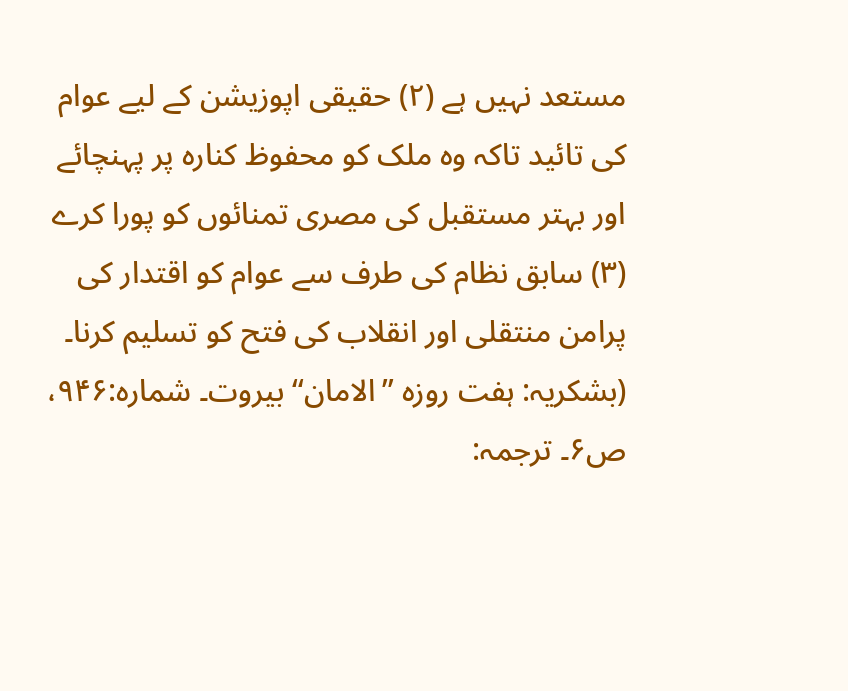مستعد نہیں ہے (۲) حقیقی اپوزیشن کے لیے عوام کی تائید تاکہ وہ ملک کو محفوظ کنارہ پر پہنچائے اور بہتر مستقبل کی مصری تمنائوں کو پورا کرے (۳) سابق نظام کی طرف سے عوام کو اقتدار کی پرامن منتقلی اور انقلاب کی فتح کو تسلیم کرنا۔
(بشکریہ: ہفت روزہ ’’الامان‘‘ بیروت۔ شمارہ:۹۴۶، ص۶۔ ترجمہ: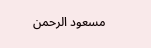مسعود الرحمن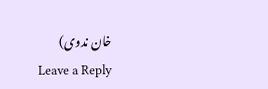خان ندوی)
Leave a Reply